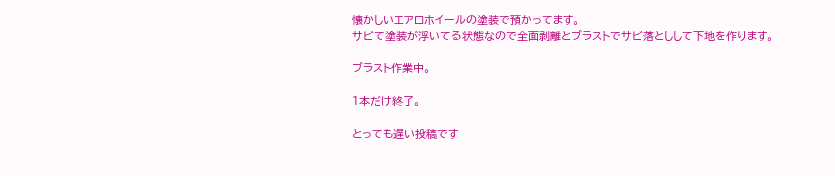懐かしいエアロホイールの塗装で預かってます。
サビて塗装が浮いてる状態なので全面剥離とブラストでサビ落としして下地を作ります。

ブラスト作業中。

1本だけ終了。

とっても遅い投稿です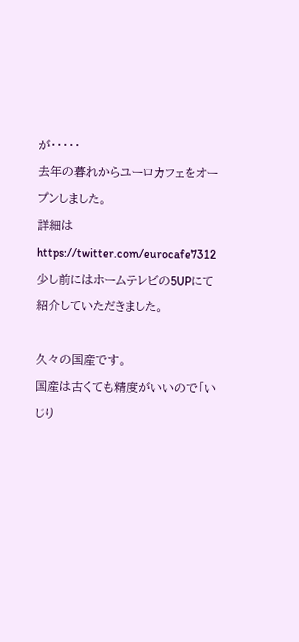が・・・・・
去年の暮れからユーロカフェをオープンしました。
詳細はhttps://twitter.com/eurocafe7312
少し前にはホームテレビの5UPにて紹介していただきました。

久々の国産です。
国産は古くても精度がいいので「いじり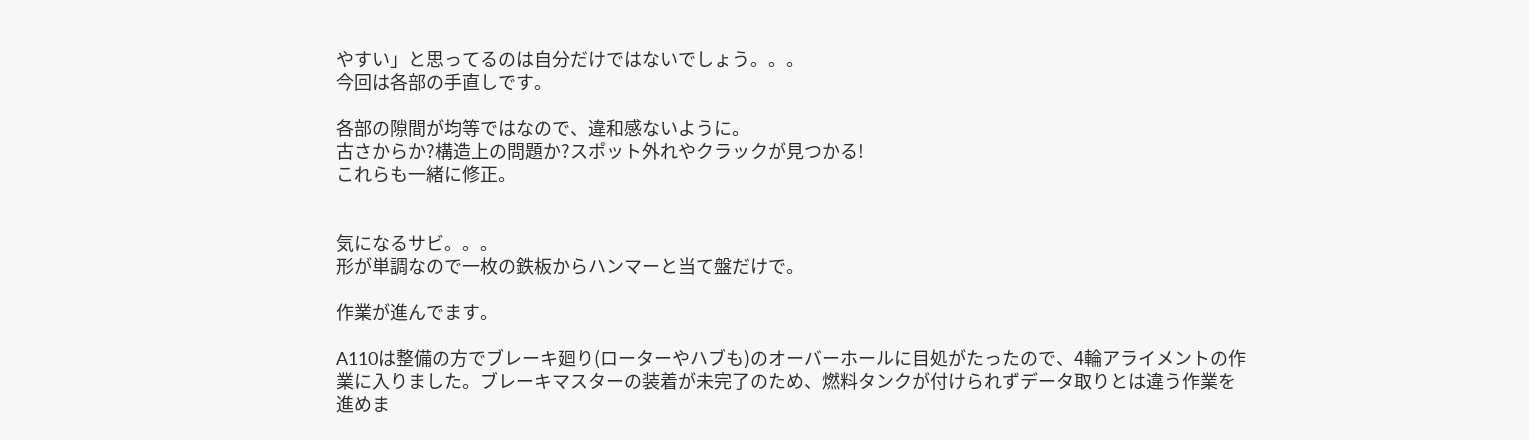やすい」と思ってるのは自分だけではないでしょう。。。
今回は各部の手直しです。

各部の隙間が均等ではなので、違和感ないように。
古さからか?構造上の問題か?スポット外れやクラックが見つかる!
これらも一緒に修正。


気になるサビ。。。
形が単調なので一枚の鉄板からハンマーと当て盤だけで。

作業が進んでます。

A110は整備の方でブレーキ廻り(ローターやハブも)のオーバーホールに目処がたったので、4輪アライメントの作業に入りました。ブレーキマスターの装着が未完了のため、燃料タンクが付けられずデータ取りとは違う作業を進めま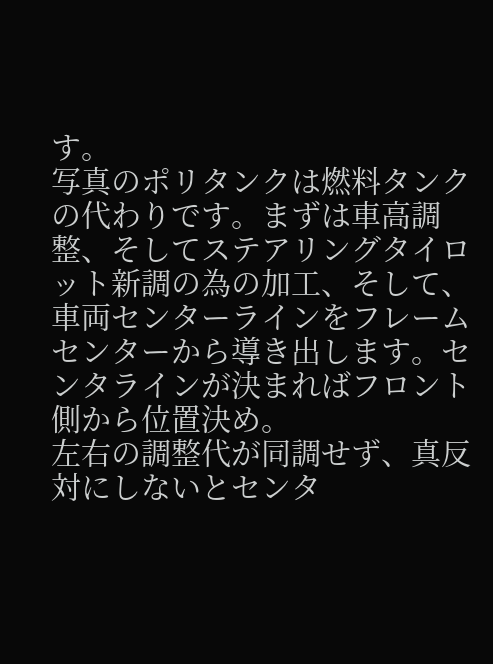す。
写真のポリタンクは燃料タンクの代わりです。まずは車高調整、そしてステアリングタイロット新調の為の加工、そして、車両センターラインをフレームセンターから導き出します。センタラインが決まればフロント側から位置決め。
左右の調整代が同調せず、真反対にしないとセンタ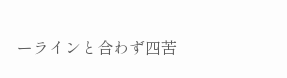ーラインと合わず四苦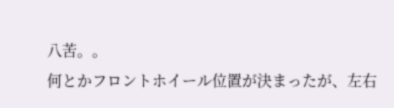八苦。。
何とかフロントホイール位置が決まったが、左右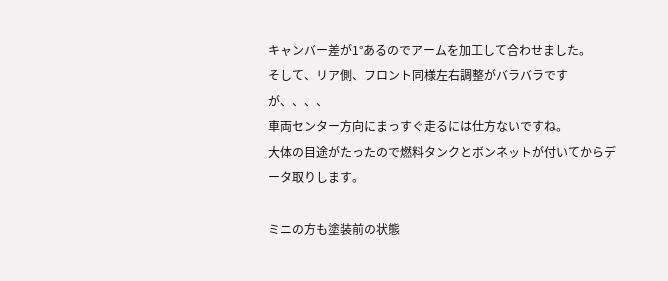キャンバー差が1°あるのでアームを加工して合わせました。
そして、リア側、フロント同様左右調整がバラバラですが、、、、
車両センター方向にまっすぐ走るには仕方ないですね。
大体の目途がたったので燃料タンクとボンネットが付いてからデータ取りします。

ミニの方も塗装前の状態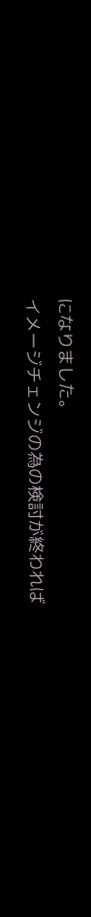になりました。
イメージチェンジの為の検討が終われば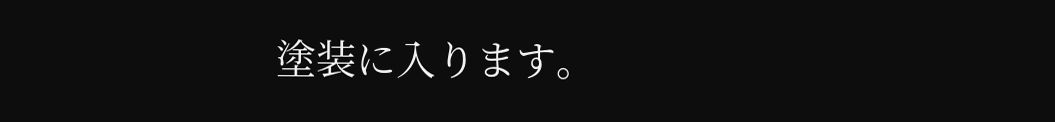塗装に入ります。